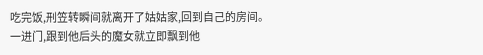吃完饭,刑笠转瞬间就离开了姑姑家,回到自己的房间。
一进门,跟到他后头的魔女就立即飘到他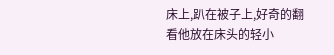床上,趴在被子上,好奇的翻看他放在床头的轻小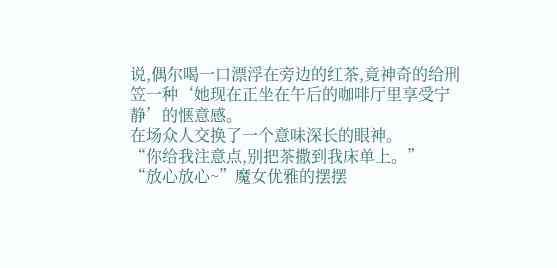说,偶尔喝一口漂浮在旁边的红茶,竟神奇的给刑笠一种‘她现在正坐在午后的咖啡厅里享受宁静’的惬意感。
在场众人交换了一个意味深长的眼神。
“你给我注意点,别把茶撒到我床单上。”
“放心放心~”魔女优雅的摆摆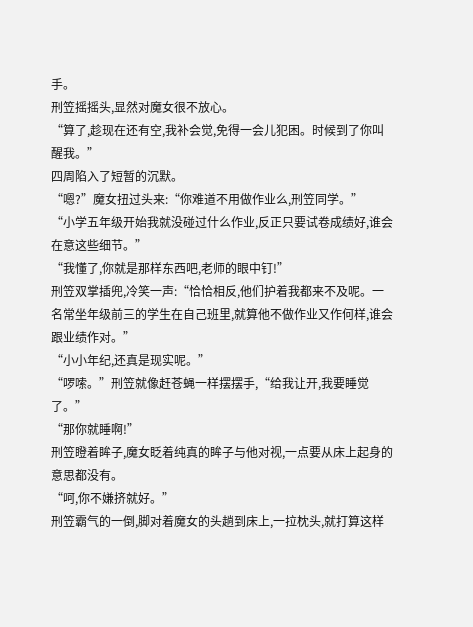手。
刑笠摇摇头,显然对魔女很不放心。
“算了,趁现在还有空,我补会觉,免得一会儿犯困。时候到了你叫醒我。”
四周陷入了短暂的沉默。
“嗯?”魔女扭过头来:“你难道不用做作业么,刑笠同学。”
“小学五年级开始我就没碰过什么作业,反正只要试卷成绩好,谁会在意这些细节。”
“我懂了,你就是那样东西吧,老师的眼中钉!”
刑笠双掌插兜,冷笑一声:“恰恰相反,他们护着我都来不及呢。一名常坐年级前三的学生在自己班里,就算他不做作业又作何样,谁会跟业绩作对。”
“小小年纪,还真是现实呢。”
“啰嗦。”刑笠就像赶苍蝇一样摆摆手,“给我让开,我要睡觉了。”
“那你就睡啊!”
刑笠瞪着眸子,魔女眨着纯真的眸子与他对视,一点要从床上起身的意思都没有。
“呵,你不嫌挤就好。”
刑笠霸气的一倒,脚对着魔女的头趟到床上,一拉枕头,就打算这样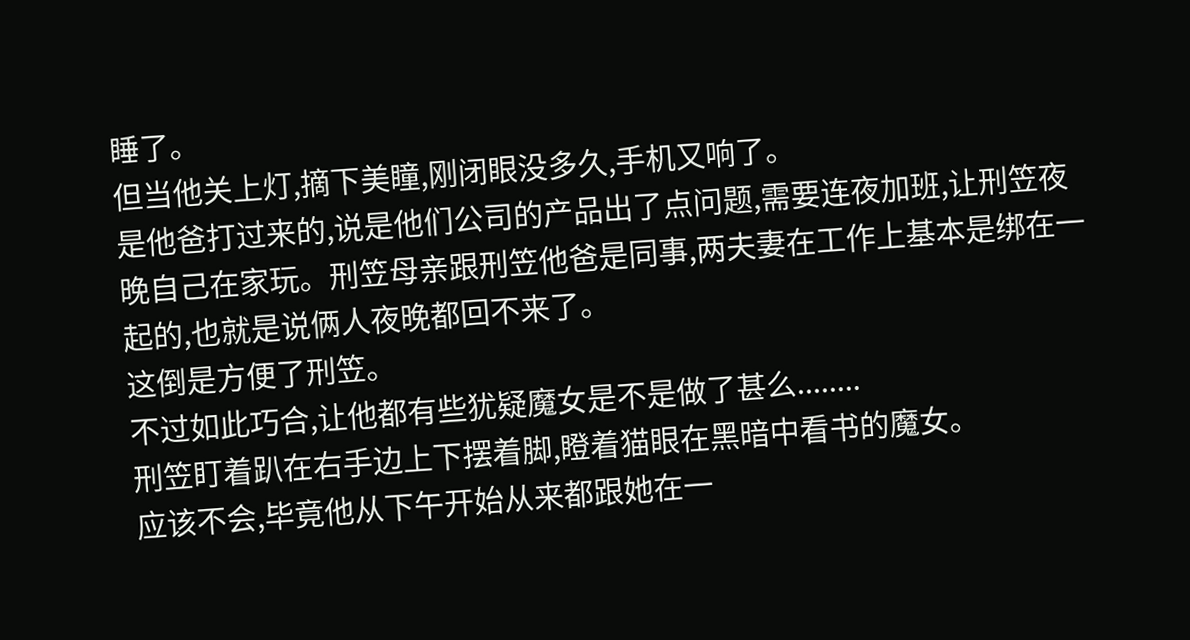睡了。
但当他关上灯,摘下美瞳,刚闭眼没多久,手机又响了。
是他爸打过来的,说是他们公司的产品出了点问题,需要连夜加班,让刑笠夜晚自己在家玩。刑笠母亲跟刑笠他爸是同事,两夫妻在工作上基本是绑在一起的,也就是说俩人夜晚都回不来了。
这倒是方便了刑笠。
不过如此巧合,让他都有些犹疑魔女是不是做了甚么........
刑笠盯着趴在右手边上下摆着脚,瞪着猫眼在黑暗中看书的魔女。
应该不会,毕竟他从下午开始从来都跟她在一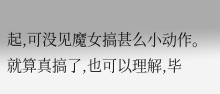起,可没见魔女搞甚么小动作。
就算真搞了,也可以理解,毕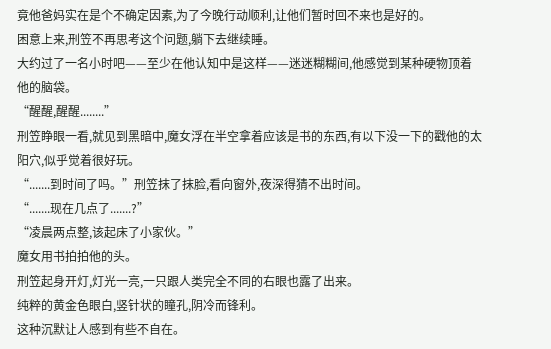竟他爸妈实在是个不确定因素,为了今晚行动顺利,让他们暂时回不来也是好的。
困意上来,刑笠不再思考这个问题,躺下去继续睡。
大约过了一名小时吧——至少在他认知中是这样——迷迷糊糊间,他感觉到某种硬物顶着他的脑袋。
“醒醒,醒醒........”
刑笠睁眼一看,就见到黑暗中,魔女浮在半空拿着应该是书的东西,有以下没一下的戳他的太阳穴,似乎觉着很好玩。
“.......到时间了吗。”刑笠抹了抹脸,看向窗外,夜深得猜不出时间。
“.......现在几点了.......?”
“凌晨两点整,该起床了小家伙。”
魔女用书拍拍他的头。
刑笠起身开灯,灯光一亮,一只跟人类完全不同的右眼也露了出来。
纯粹的黄金色眼白,竖针状的瞳孔,阴冷而锋利。
这种沉默让人感到有些不自在。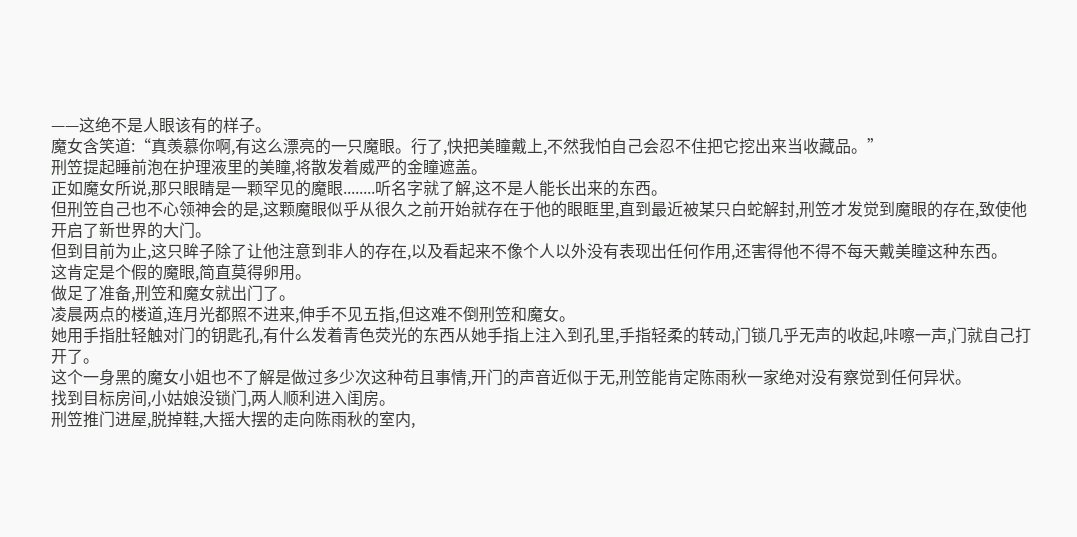——这绝不是人眼该有的样子。
魔女含笑道:“真羡慕你啊,有这么漂亮的一只魔眼。行了,快把美瞳戴上,不然我怕自己会忍不住把它挖出来当收藏品。”
刑笠提起睡前泡在护理液里的美瞳,将散发着威严的金瞳遮盖。
正如魔女所说,那只眼睛是一颗罕见的魔眼........听名字就了解,这不是人能长出来的东西。
但刑笠自己也不心领神会的是,这颗魔眼似乎从很久之前开始就存在于他的眼眶里,直到最近被某只白蛇解封,刑笠才发觉到魔眼的存在,致使他开启了新世界的大门。
但到目前为止,这只眸子除了让他注意到非人的存在,以及看起来不像个人以外没有表现出任何作用,还害得他不得不每天戴美瞳这种东西。
这肯定是个假的魔眼,简直莫得卵用。
做足了准备,刑笠和魔女就出门了。
凌晨两点的楼道,连月光都照不进来,伸手不见五指,但这难不倒刑笠和魔女。
她用手指肚轻触对门的钥匙孔,有什么发着青色荧光的东西从她手指上注入到孔里,手指轻柔的转动,门锁几乎无声的收起,咔嚓一声,门就自己打开了。
这个一身黑的魔女小姐也不了解是做过多少次这种苟且事情,开门的声音近似于无,刑笠能肯定陈雨秋一家绝对没有察觉到任何异状。
找到目标房间,小姑娘没锁门,两人顺利进入闺房。
刑笠推门进屋,脱掉鞋,大摇大摆的走向陈雨秋的室内,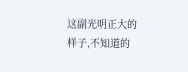这副光明正大的样子,不知道的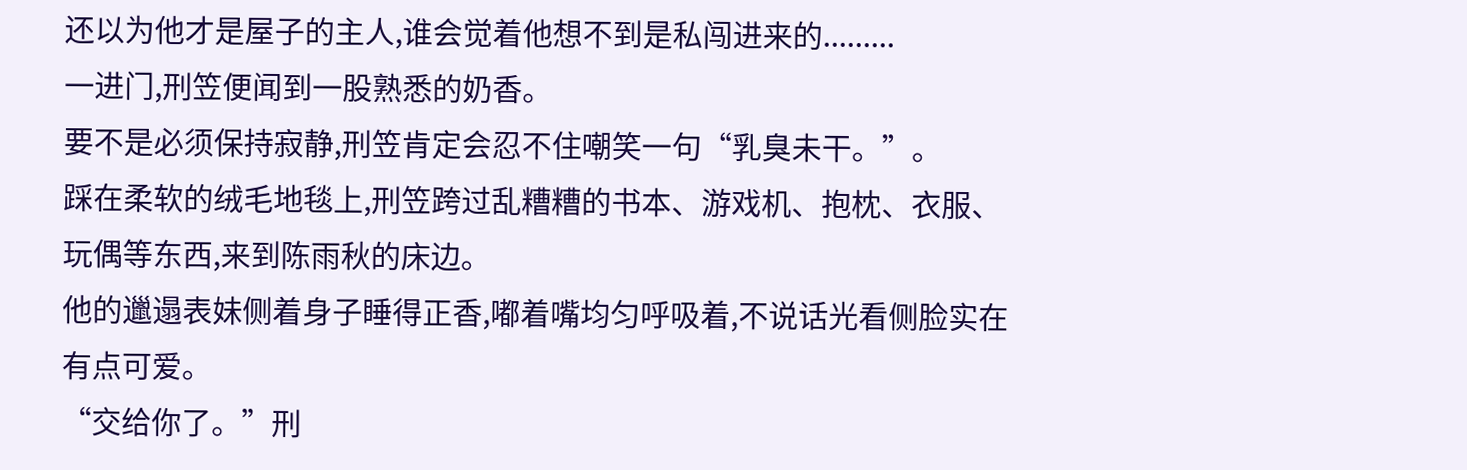还以为他才是屋子的主人,谁会觉着他想不到是私闯进来的.........
一进门,刑笠便闻到一股熟悉的奶香。
要不是必须保持寂静,刑笠肯定会忍不住嘲笑一句“乳臭未干。”。
踩在柔软的绒毛地毯上,刑笠跨过乱糟糟的书本、游戏机、抱枕、衣服、玩偶等东西,来到陈雨秋的床边。
他的邋遢表妹侧着身子睡得正香,嘟着嘴均匀呼吸着,不说话光看侧脸实在有点可爱。
“交给你了。”刑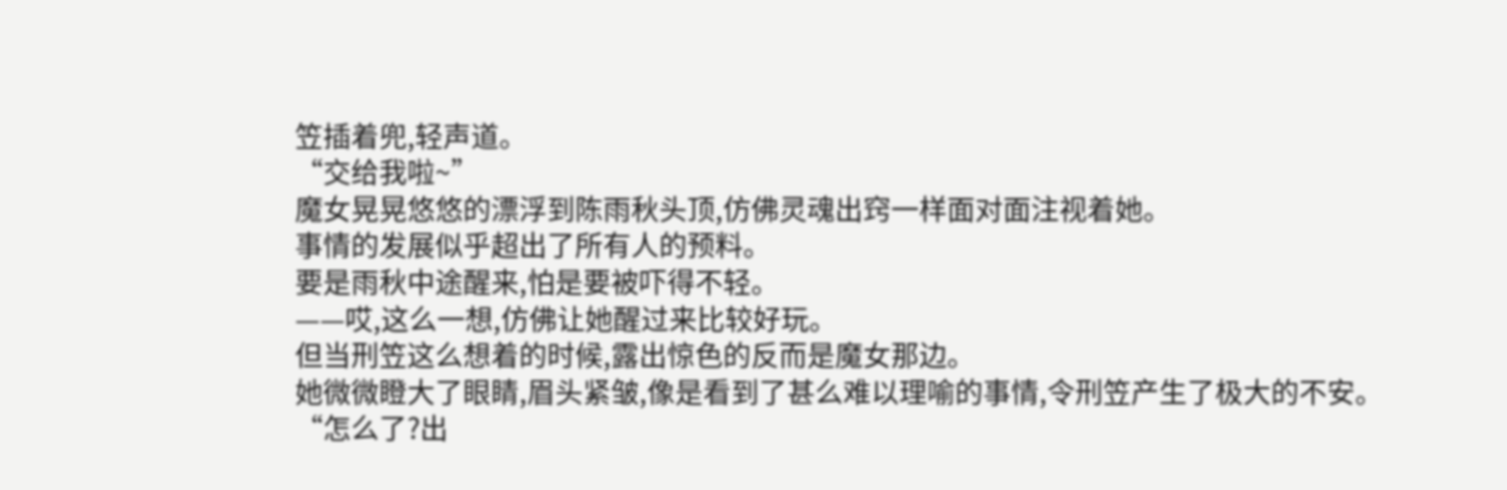笠插着兜,轻声道。
“交给我啦~”
魔女晃晃悠悠的漂浮到陈雨秋头顶,仿佛灵魂出窍一样面对面注视着她。
事情的发展似乎超出了所有人的预料。
要是雨秋中途醒来,怕是要被吓得不轻。
——哎,这么一想,仿佛让她醒过来比较好玩。
但当刑笠这么想着的时候,露出惊色的反而是魔女那边。
她微微瞪大了眼睛,眉头紧皱,像是看到了甚么难以理喻的事情,令刑笠产生了极大的不安。
“怎么了?出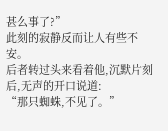甚么事了?”
此刻的寂静反而让人有些不安。
后者转过头来看着他,沉默片刻后,无声的开口说道:
“那只蜘蛛,不见了。”